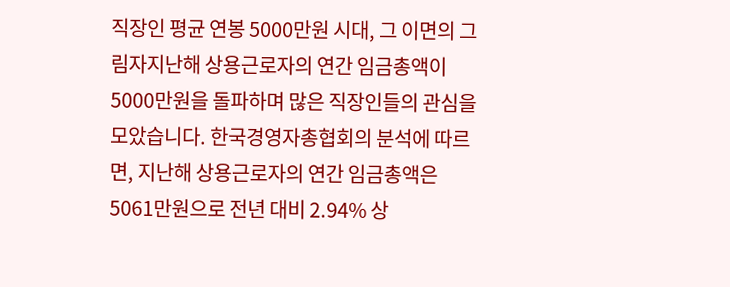직장인 평균 연봉 5000만원 시대, 그 이면의 그림자지난해 상용근로자의 연간 임금총액이 5000만원을 돌파하며 많은 직장인들의 관심을 모았습니다. 한국경영자총협회의 분석에 따르면, 지난해 상용근로자의 연간 임금총액은 5061만원으로 전년 대비 2.94% 상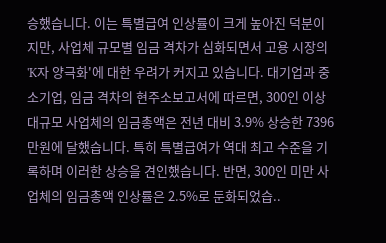승했습니다. 이는 특별급여 인상률이 크게 높아진 덕분이지만, 사업체 규모별 임금 격차가 심화되면서 고용 시장의 'K자 양극화'에 대한 우려가 커지고 있습니다. 대기업과 중소기업, 임금 격차의 현주소보고서에 따르면, 300인 이상 대규모 사업체의 임금총액은 전년 대비 3.9% 상승한 7396만원에 달했습니다. 특히 특별급여가 역대 최고 수준을 기록하며 이러한 상승을 견인했습니다. 반면, 300인 미만 사업체의 임금총액 인상률은 2.5%로 둔화되었습..